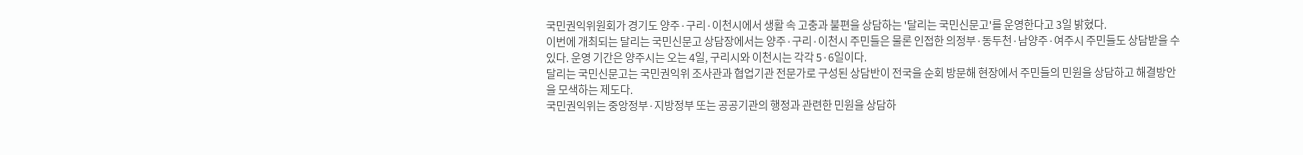국민권익위원회가 경기도 양주·구리·이천시에서 생활 속 고충과 불편을 상담하는 '달리는 국민신문고'를 운영한다고 3일 밝혔다.
이번에 개최되는 달리는 국민신문고 상담장에서는 양주·구리·이천시 주민들은 물론 인접한 의정부·동두천·남양주·여주시 주민들도 상담받을 수 있다. 운영 기간은 양주시는 오는 4일, 구리시와 이천시는 각각 5·6일이다.
달리는 국민신문고는 국민권익위 조사관과 협업기관 전문가로 구성된 상담반이 전국을 순회 방문해 현장에서 주민들의 민원을 상담하고 해결방안을 모색하는 제도다.
국민권익위는 중앙정부·지방정부 또는 공공기관의 행정과 관련한 민원을 상담하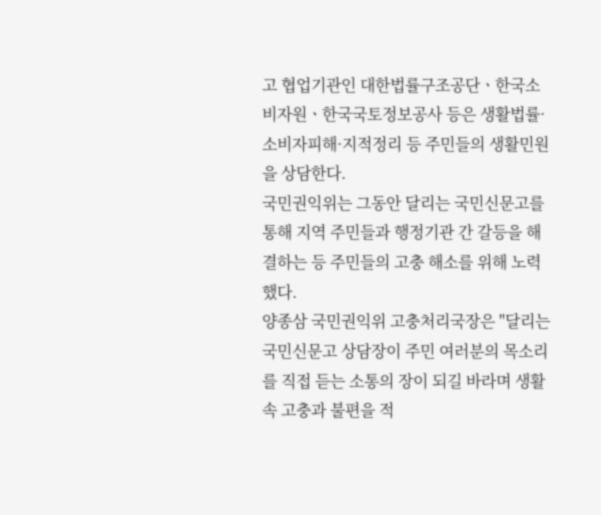고 협업기관인 대한법률구조공단ㆍ한국소비자원ㆍ한국국토정보공사 등은 생활법률·소비자피해·지적정리 등 주민들의 생활민원을 상담한다.
국민권익위는 그동안 달리는 국민신문고를 통해 지역 주민들과 행정기관 간 갈등을 해결하는 등 주민들의 고충 해소를 위해 노력했다.
양종삼 국민권익위 고충처리국장은 "달리는 국민신문고 상담장이 주민 여러분의 목소리를 직접 듣는 소통의 장이 되길 바라며 생활 속 고충과 불편을 적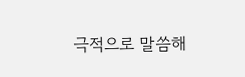극적으로 말씀해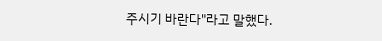주시기 바란다"라고 말했다.